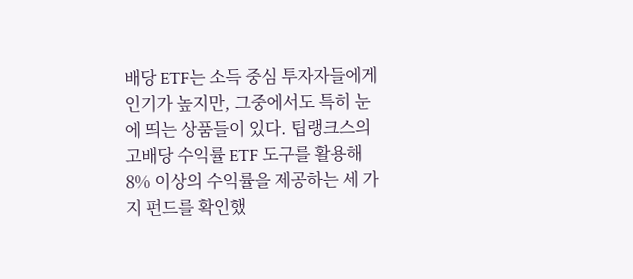배당 ETF는 소득 중심 투자자들에게 인기가 높지만, 그중에서도 특히 눈에 띄는 상품들이 있다. 팁랭크스의 고배당 수익률 ETF 도구를 활용해 8% 이상의 수익률을 제공하는 세 가지 펀드를 확인했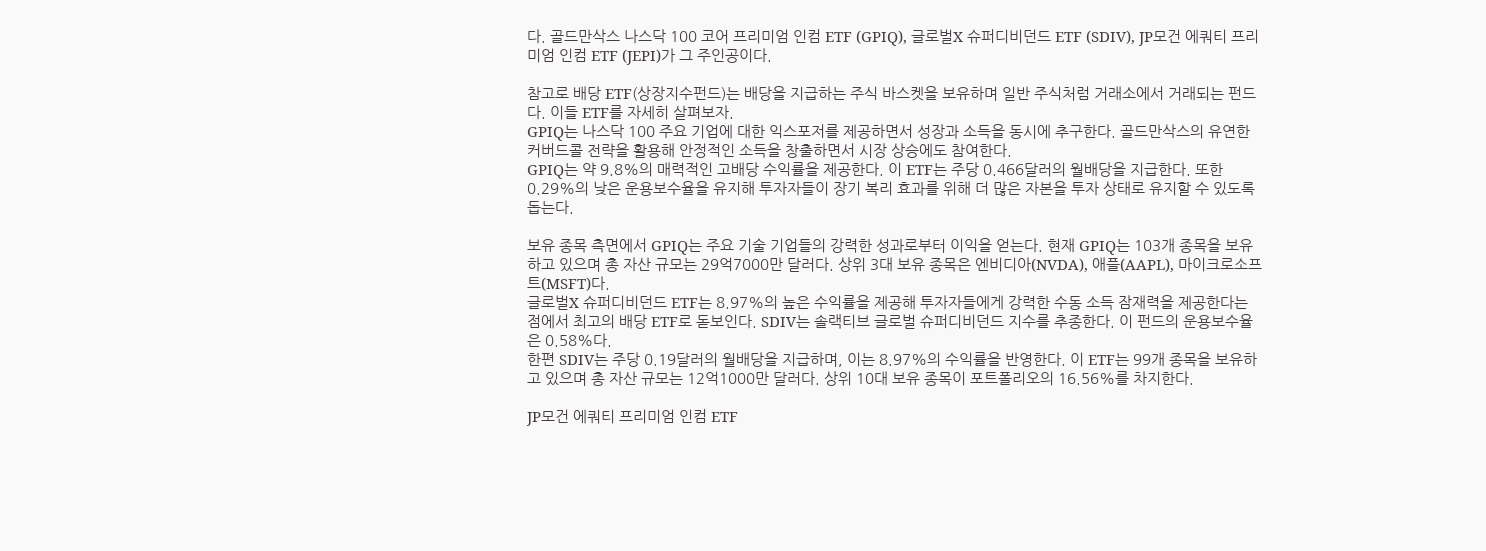다. 골드만삭스 나스닥 100 코어 프리미엄 인컴 ETF (GPIQ), 글로벌X 슈퍼디비던드 ETF (SDIV), JP모건 에쿼티 프리미엄 인컴 ETF (JEPI)가 그 주인공이다.

참고로 배당 ETF(상장지수펀드)는 배당을 지급하는 주식 바스켓을 보유하며 일반 주식처럼 거래소에서 거래되는 펀드다. 이들 ETF를 자세히 살펴보자.
GPIQ는 나스닥 100 주요 기업에 대한 익스포저를 제공하면서 성장과 소득을 동시에 추구한다. 골드만삭스의 유연한 커버드콜 전략을 활용해 안정적인 소득을 창출하면서 시장 상승에도 참여한다.
GPIQ는 약 9.8%의 매력적인 고배당 수익률을 제공한다. 이 ETF는 주당 0.466달러의 월배당을 지급한다. 또한 0.29%의 낮은 운용보수율을 유지해 투자자들이 장기 복리 효과를 위해 더 많은 자본을 투자 상태로 유지할 수 있도록 돕는다.

보유 종목 측면에서 GPIQ는 주요 기술 기업들의 강력한 성과로부터 이익을 얻는다. 현재 GPIQ는 103개 종목을 보유하고 있으며 총 자산 규모는 29억7000만 달러다. 상위 3대 보유 종목은 엔비디아(NVDA), 애플(AAPL), 마이크로소프트(MSFT)다.
글로벌X 슈퍼디비던드 ETF는 8.97%의 높은 수익률을 제공해 투자자들에게 강력한 수동 소득 잠재력을 제공한다는 점에서 최고의 배당 ETF로 돋보인다. SDIV는 솔랙티브 글로벌 슈퍼디비던드 지수를 추종한다. 이 펀드의 운용보수율은 0.58%다.
한편 SDIV는 주당 0.19달러의 월배당을 지급하며, 이는 8.97%의 수익률을 반영한다. 이 ETF는 99개 종목을 보유하고 있으며 총 자산 규모는 12억1000만 달러다. 상위 10대 보유 종목이 포트폴리오의 16.56%를 차지한다.

JP모건 에쿼티 프리미엄 인컴 ETF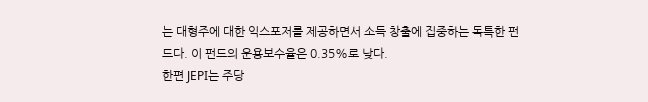는 대형주에 대한 익스포저를 제공하면서 소득 창출에 집중하는 독특한 펀드다. 이 펀드의 운용보수율은 0.35%로 낮다.
한편 JEPI는 주당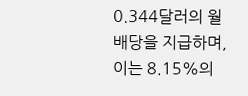0.344달러의 월배당을 지급하며, 이는 8.15%의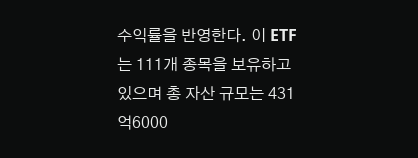수익률을 반영한다. 이 ETF는 111개 종목을 보유하고 있으며 총 자산 규모는 431억6000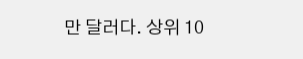만 달러다. 상위 10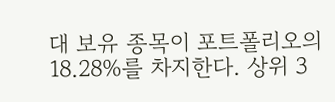대 보유 종목이 포트폴리오의 18.28%를 차지한다. 상위 3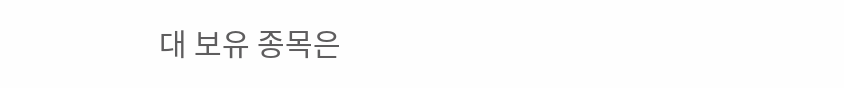대 보유 종목은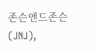존슨앤드존슨(JNJ),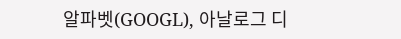알파벳(GOOGL), 아날로그 디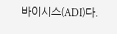바이시스(ADI)다.